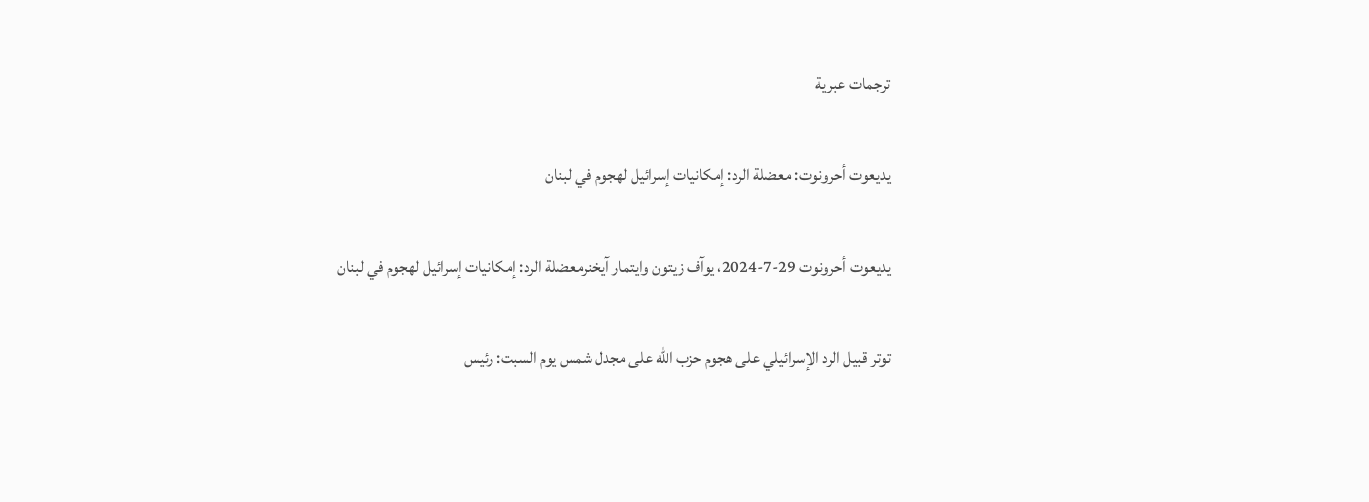ترجمات عبرية

يديعوت أحرونوت: معضلة الرد: إمكانيات إسرائيل لهجوم في لبنان

يديعوت أحرونوت 29-7-2024، يوآف زيتون وايتمار آيخنرمعضلة الرد: إمكانيات إسرائيل لهجوم في لبنان

توتر قبيل الرد الإسرائيلي على هجوم حزب الله على مجدل شمس يوم السبت: رئيس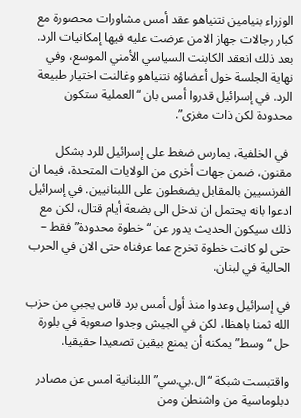الوزراء بنيامين نتنياهو عقد أمس مشاورات محصورة مع كبار رجالات جهاز الامن عرضت عليه فيها إمكانيات الرد. بعد ذلك انعقد الكابنت السياسي الأمني الموسع، وفي نهاية الجلسة خول أعضاؤه نتنياهو وغالنت اختيار طبيعة الرد. في إسرائيل قدروا أمس بان “العملية ستكون محدودة لكن ذات مغزى”.

 في الخلفية، يمارس ضغط على إسرائيل للرد بشكل مقنون، ضمن جهات أخرى من الولايات المتحدة، فيما ان الفرنسيين بالمقابل يضغطون على اللبنانيين. في إسرائيل ادعوا بانه يحتمل ان ندخل الى بضعة أيام قتال، لكن مع ذلك سيكون الحديث يدور عن “خطوة محدودة” فقط – حتى لو كانت خطوة تخرج عما عرفناه حتى الان في الحرب الحالية في لبنان.

في إسرائيل وعدوا منذ أول أمس برد قاس يجبي من حزب الله ثمنا باهظا، لكن في الجيش وجدوا صعوبة في بلورة حل “وسط” يمكنه أن يمنع بيقين تصعيدا حقيقيا.

واقتبست شبكة “ال.بي.سي” اللبنانية امس عن مصادر دبلوماسية من واشنطن ومن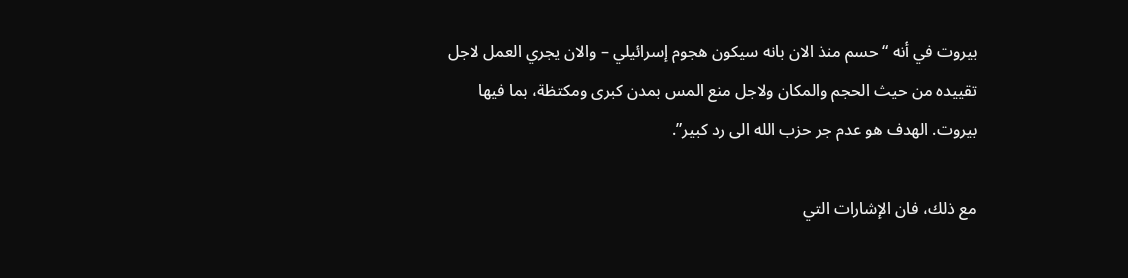بيروت في أنه “حسم منذ الان بانه سيكون هجوم إسرائيلي – والان يجري العمل لاجل تقييده من حيث الحجم والمكان ولاجل منع المس بمدن كبرى ومكتظة، بما فيها بيروت. الهدف هو عدم جر حزب الله الى رد كبير”.

مع ذلك، فان الإشارات التي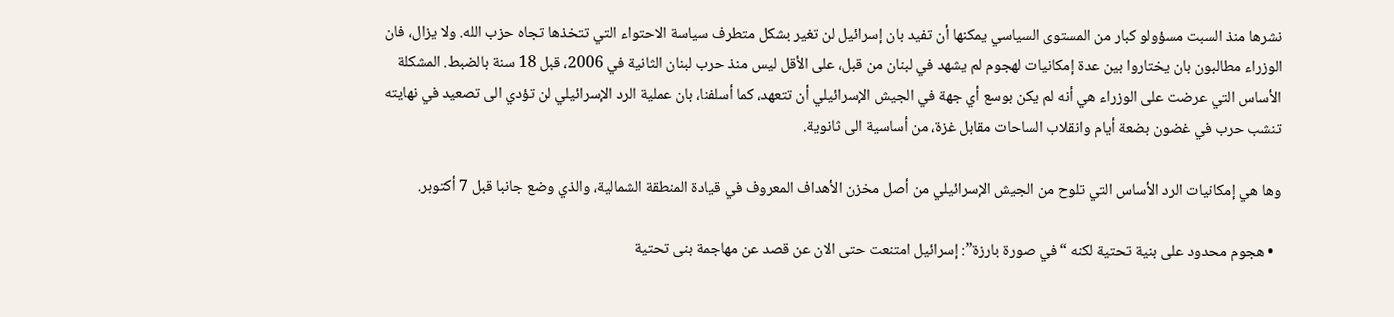نشرها منذ السبت مسؤولو كبار من المستوى السياسي يمكنها أن تفيد بان إسرائيل لن تغير بشكل متطرف سياسة الاحتواء التي تتخذها تجاه حزب الله. ولا يزال، فان الوزراء مطالبون بان يختاروا بين عدة إمكانيات لهجوم لم يشهد في لبنان من قبل، على الأقل ليس منذ حرب لبنان الثانية في 2006، قبل 18 سنة بالضبط. المشكلة الأساس التي عرضت على الوزراء هي أنه لم يكن بوسع أي جهة في الجيش الإسرائيلي أن تتعهد، كما أسلفنا، بان عملية الرد الإسرائيلي لن تؤدي الى تصعيد في نهايته تنشب حرب في غضون بضعة أيام وانقلاب الساحات مقابل غزة، من أساسية الى ثانوية.

وها هي إمكانيات الرد الأساس التي تلوح من الجيش الإسرائيلي من أصل مخزن الأهداف المعروف في قيادة المنطقة الشمالية، والذي وضع جانبا قبل 7 أكتوبر.

  • هجوم محدود على بنية تحتية لكنه “في صورة بارزة”: إسرائيل امتنعت حتى الان عن قصد عن مهاجمة بنى تحتية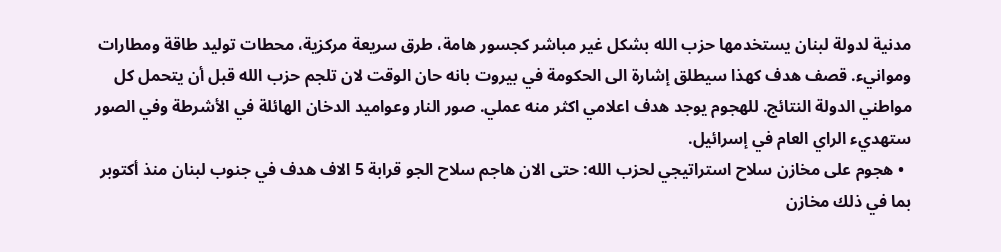مدنية لدولة لبنان يستخدمها حزب الله بشكل غير مباشر كجسور هامة، طرق سريعة مركزية، محطات توليد طاقة ومطارات وموانيء. قصف هدف كهذا سيطلق إشارة الى الحكومة في بيروت بانه حان الوقت لان تلجم حزب الله قبل أن يتحمل كل مواطني الدولة النتائج. للهجوم يوجد هدف اعلامي اكثر منه عملي. صور النار وعواميد الدخان الهائلة في الأشرطة وفي الصور ستهديء الراي العام في إسرائيل.
  • هجوم على مخازن سلاح استراتيجي لحزب الله: حتى الان هاجم سلاح الجو قرابة 5 الاف هدف في جنوب لبنان منذ أكتوبر بما في ذلك مخازن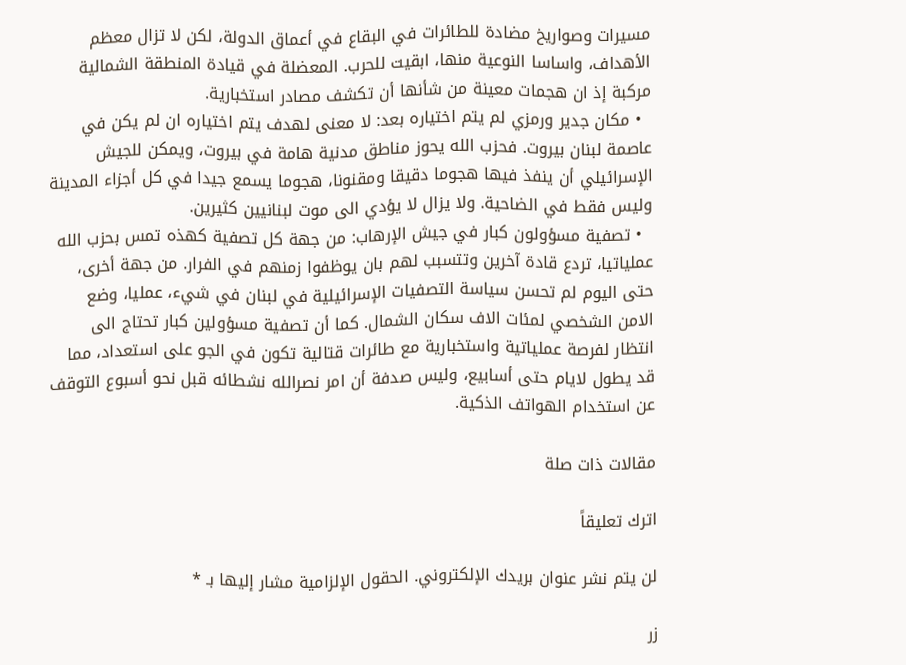مسيرات وصواريخ مضادة للطائرات في البقاع في أعماق الدولة، لكن لا تزال معظم الأهداف، واساسا النوعية منها، ابقيت للحرب. المعضلة في قيادة المنطقة الشمالية مركبة إذ ان هجمات معينة من شأنها أن تكشف مصادر استخبارية.
  • مكان جدير ورمزي لم يتم اختياره بعد: لا معنى لهدف يتم اختياره ان لم يكن في عاصمة لبنان بيروت. فحزب الله يحوز مناطق مدنية هامة في بيروت، ويمكن للجيش الإسرائيلي أن ينفذ فيها هجوما دقيقا ومقنونا، هجوما يسمع جيدا في كل أجزاء المدينة وليس فقط في الضاحية. ولا يزال لا يؤدي الى موت لبنانيين كثيرين.
  • تصفية مسؤولون كبار في جيش الإرهاب: من جهة كل تصفية كهذه تمس بحزب الله عملياتيا، تردع قادة آخرين وتتسبب لهم بان يوظفوا زمنهم في الفرار. من جهة أخرى، حتى اليوم لم تحسن سياسة التصفيات الإسرائيلية في لبنان في شيء، عمليا، وضع الامن الشخصي لمئات الاف سكان الشمال. كما أن تصفية مسؤولين كبار تحتاج الى انتظار لفرصة عملياتية واستخبارية مع طائرات قتالية تكون في الجو على استعداد، مما قد يطول لايام حتى أسابيع، وليس صدفة أن امر نصرالله نشطائه قبل نحو أسبوع التوقف عن استخدام الهواتف الذكية.

مقالات ذات صلة

اترك تعليقاً

لن يتم نشر عنوان بريدك الإلكتروني. الحقول الإلزامية مشار إليها بـ *

زر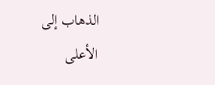الذهاب إلى الأعلى